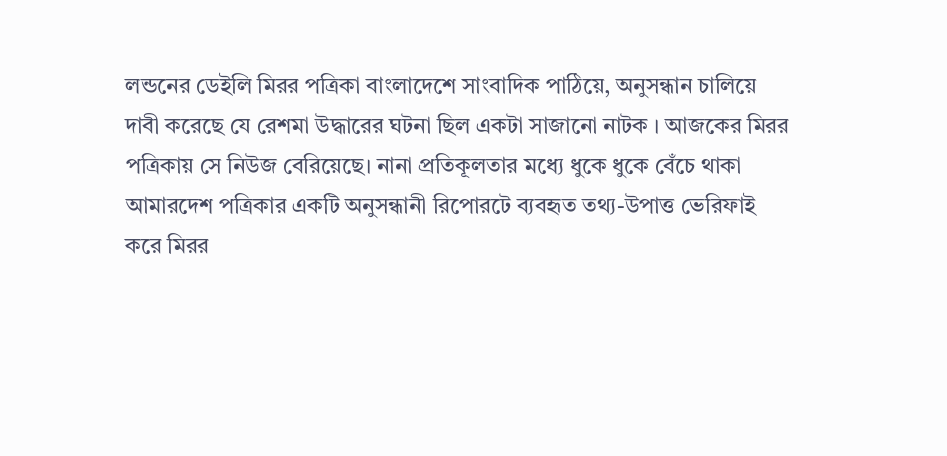লন্ডনের ডেইলি মিরর পত্রিকা বাংলাদেশে সাংবাদিক পাঠিয়ে, অনুসন্ধান চালিয়ে
দাবী করেছে যে রেশমা উদ্ধারের ঘটনা ছিল একটা সাজানো নাটক । আজকের মিরর
পত্রিকায় সে নিউজ বেরিয়েছে। নানা প্রতিকূলতার মধ্যে ধুকে ধুকে বেঁচে থাকা
আমারদেশ পত্রিকার একটি অনুসন্ধানী রিপোরটে ব্যবহৃত তথ্য-উপাত্ত ভেরিফাই
করে মিরর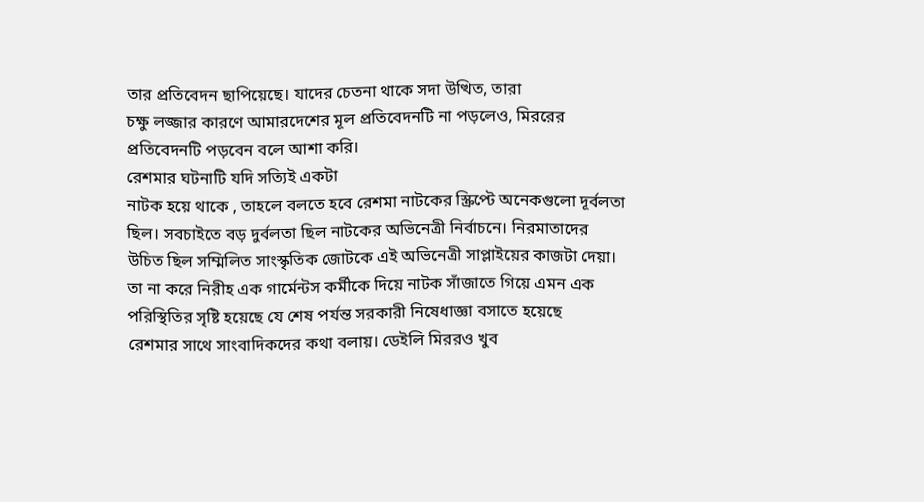তার প্রতিবেদন ছাপিয়েছে। যাদের চেতনা থাকে সদা উত্থিত, তারা
চক্ষু লজ্জার কারণে আমারদেশের মূল প্রতিবেদনটি না পড়লেও, মিররের
প্রতিবেদনটি পড়বেন বলে আশা করি।
রেশমার ঘটনাটি যদি সত্যিই একটা
নাটক হয়ে থাকে , তাহলে বলতে হবে রেশমা নাটকের স্ক্রিপ্টে অনেকগুলো দূর্বলতা
ছিল। সবচাইতে বড় দুর্বলতা ছিল নাটকের অভিনেত্রী নির্বাচনে। নিরমাতাদের
উচিত ছিল সম্মিলিত সাংস্কৃতিক জোটকে এই অভিনেত্রী সাপ্লাইয়ের কাজটা দেয়া।
তা না করে নিরীহ এক গার্মেন্টস কর্মীকে দিয়ে নাটক সাঁজাতে গিয়ে এমন এক
পরিস্থিতির সৃষ্টি হয়েছে যে শেষ পর্যন্ত সরকারী নিষেধাজ্ঞা বসাতে হয়েছে
রেশমার সাথে সাংবাদিকদের কথা বলায়। ডেইলি মিররও খুব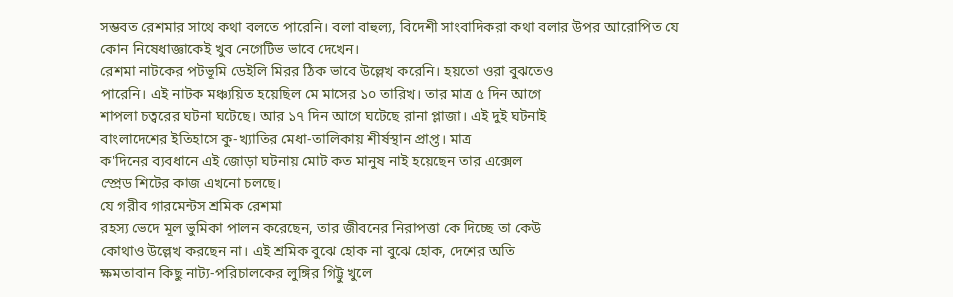সম্ভবত রেশমার সাথে কথা বলতে পারেনি। বলা বাহুল্য, বিদেশী সাংবাদিকরা কথা বলার উপর আরোপিত যে কোন নিষেধাজ্ঞাকেই খুব নেগেটিভ ভাবে দেখেন।
রেশমা নাটকের পটভূমি ডেইলি মিরর ঠিক ভাবে উল্লেখ করেনি। হয়তো ওরা বুঝতেও
পারেনি। এই নাটক মঞ্চ্যয়িত হয়েছিল মে মাসের ১০ তারিখ। তার মাত্র ৫ দিন আগে
শাপলা চত্বরের ঘটনা ঘটেছে। আর ১৭ দিন আগে ঘটেছে রানা প্লাজা। এই দুই ঘটনাই
বাংলাদেশের ইতিহাসে কু-খ্যাতির মেধা-তালিকায় শীর্ষস্থান প্রাপ্ত। মাত্র
ক'দিনের ব্যবধানে এই জোড়া ঘটনায় মোট কত মানুষ নাই হয়েছেন তার এক্সেল
স্প্রেড শিটের কাজ এখনো চলছে।
যে গরীব গারমেন্টস শ্রমিক রেশমা
রহস্য ভেদে মূল ভুমিকা পালন করেছেন, তার জীবনের নিরাপত্তা কে দিচ্ছে তা কেউ
কোথাও উল্লেখ করছেন না। এই শ্রমিক বুঝে হোক না বুঝে হোক, দেশের অতি
ক্ষমতাবান কিছু নাট্য-পরিচালকের লুঙ্গির গিট্টু খুলে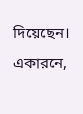দিয়েছেন। একারনে,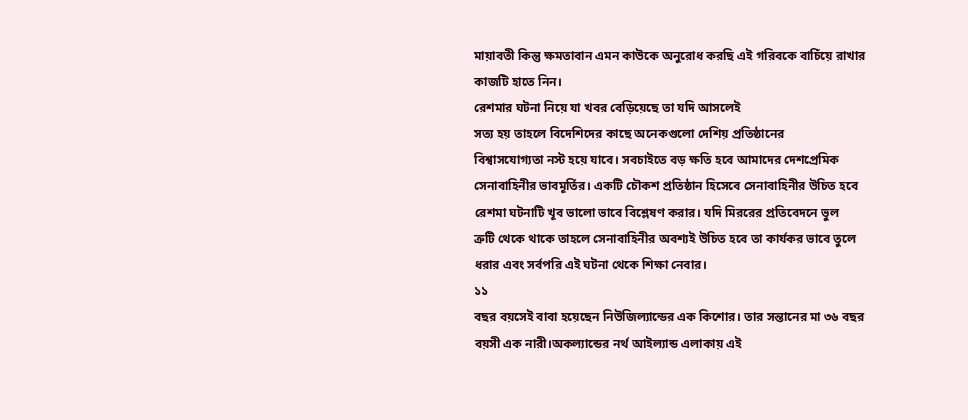মায়াবতী কিন্তু ক্ষমতাবান এমন কাউকে অনুরোধ করছি এই গরিবকে বাচিঁয়ে রাখার
কাজটি হাতে নিন।
রেশমার ঘটনা নিয়ে যা খবর বেড়িয়েছে তা যদি আসলেই
সত্য হয় তাহলে বিদেশিদের কাছে অনেকগুলো দেশিয় প্রতিষ্ঠানের
বিশ্বাসযোগ্যতা নস্ট হয়ে যাবে। সবচাইতে বড় ক্ষতি হবে আমাদের দেশপ্রেমিক
সেনাবাহিনীর ভাবমূর্তির। একটি চৌকশ প্রতিষ্ঠান হিসেবে সেনাবাহিনীর উচিত হবে
রেশমা ঘটনাটি খূব ভালো ভাবে বিশ্লেষণ করার। যদি মিররের প্রতিবেদনে ভুল
ত্রুটি থেকে থাকে তাহলে সেনাবাহিনীর অবশ্যই উচিত হবে তা কার্যকর ভাবে তুলে
ধরার এবং সর্বপরি এই ঘটনা থেকে শিক্ষা নেবার।
১১
বছর বয়সেই বাবা হয়েছেন নিউজিল্যান্ডের এক কিশোর। তার সন্তানের মা ৩৬ বছর
বয়সী এক নারী।অকল্যান্ডের নর্থ আইল্যান্ড এলাকায় এই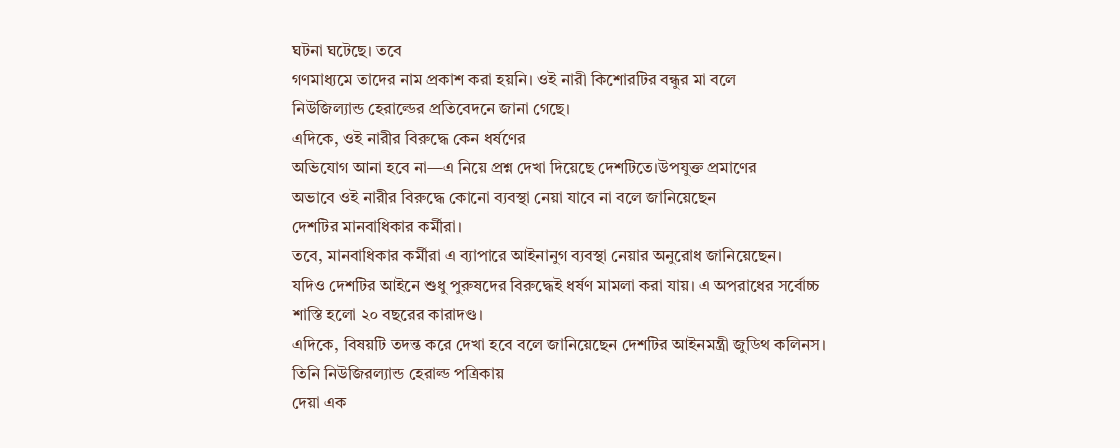ঘটনা ঘটেছে। তবে
গণমাধ্যমে তাদের নাম প্রকাশ করা হয়নি। ওই নারী কিশোরটির বন্ধুর মা বলে
নিউজিল্যান্ড হেরাল্ডের প্রতিবেদনে জানা গেছে।
এদিকে, ওই নারীর বিরুদ্ধে কেন ধর্ষণের
অভিযোগ আনা হবে না—এ নিয়ে প্রশ্ন দেখা দিয়েছে দেশটিতে।উপযুক্ত প্রমাণের
অভাবে ওই নারীর বিরুদ্ধে কোনো ব্যবস্থা নেয়া যাবে না বলে জানিয়েছেন
দেশটির মানবাধিকার কর্মীরা।
তবে, মানবাধিকার কর্মীরা এ ব্যাপারে আইনানুগ ব্যবস্থা নেয়ার অনুরোধ জানিয়েছেন।
যদিও দেশটির আইনে শুধু পুরুষদের বিরুদ্ধেই ধর্ষণ মামলা করা যায়। এ অপরাধের সর্বোচ্চ শাস্তি হলো ২০ বছরের কারাদণ্ড।
এদিকে, বিষয়টি তদন্ত করে দেখা হবে বলে জানিয়েছেন দেশটির আইনমন্ত্রী জুডিথ কলিনস।
তিনি নিউজিরল্যান্ড হেরাল্ড পত্রিকায়
দেয়া এক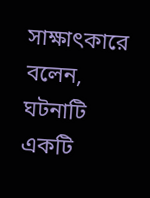সাক্ষাৎকারে বলেন, ঘটনাটি একটি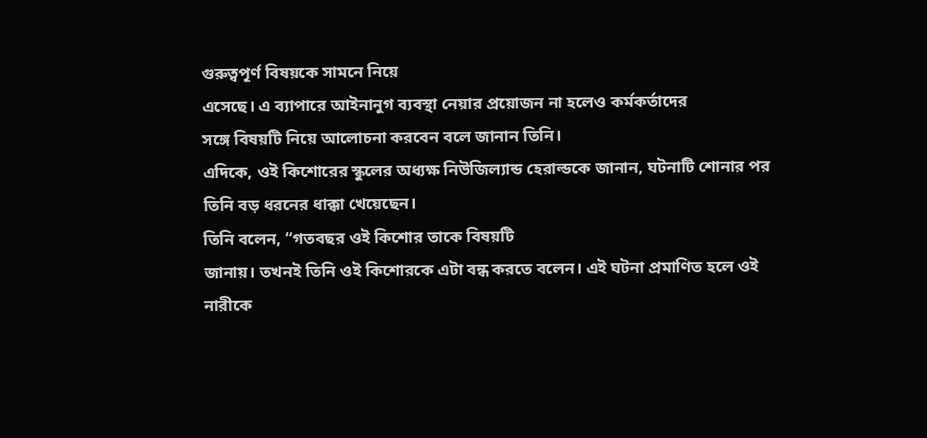গুরুত্বপূর্ণ বিষয়কে সামনে নিয়ে
এসেছে। এ ব্যাপারে আইনানুগ ব্যবস্থা নেয়ার প্রয়োজন না হলেও কর্মকর্তাদের
সঙ্গে বিষয়টি নিয়ে আলোচনা করবেন বলে জানান তিনি।
এদিকে, ওই কিশোরের স্কুলের অধ্যক্ষ নিউজিল্যান্ড হেরাল্ডকে জানান, ঘটনাটি শোনার পর তিনি বড় ধরনের ধাক্কা খেয়েছেন।
তিনি বলেন, “গতবছর ওই কিশোর তাকে বিষয়টি
জানায়। তখনই তিনি ওই কিশোরকে এটা বন্ধ করতে বলেন। এই ঘটনা প্রমাণিত হলে ওই
নারীকে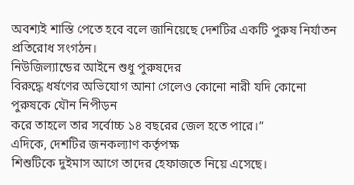অবশ্যই শাস্তি পেতে হবে বলে জানিয়েছে দেশটির একটি পুরুষ নির্যাতন
প্রতিরোধ সংগঠন।
নিউজিল্যান্ডের আইনে শুধু পুরুষদের
বিরুদ্ধে ধর্ষণের অভিযোগ আনা গেলেও কোনো নারী যদি কোনো পুরুষকে যৌন নিপীড়ন
করে তাহলে তার সর্বোচ্চ ১৪ বছরের জেল হতে পারে।”
এদিকে, দেশটির জনকল্যাণ কর্তৃপক্ষ
শিশুটিকে দুইমাস আগে তাদের হেফাজতে নিয়ে এসেছে।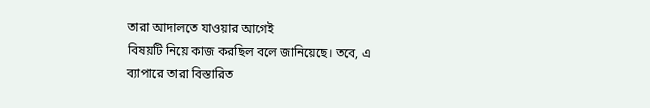তারা আদালতে যাওয়ার আগেই
বিষয়টি নিয়ে কাজ করছিল বলে জানিয়েছে। তবে, এ ব্যাপারে তারা বিস্তারিত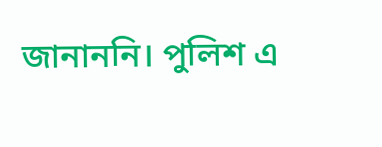জানাননি। পুলিশ এ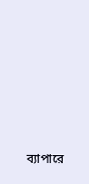ব্যাপারে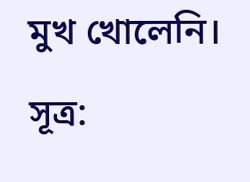মুখ খোলেনি। সূত্র: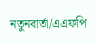নতুনবার্তা/এএফপি